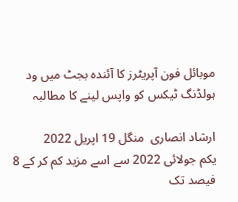موبائل فون آپریٹرز کا آئندہ بجٹ میں ود ہولڈنگ ٹیکس کو واپس لینے کا مطالبہ

ارشاد انصاری  منگل 19 اپريل 2022
یکم جولائی 2022 سے اسے مزید کم کر کے 8 فیصد تک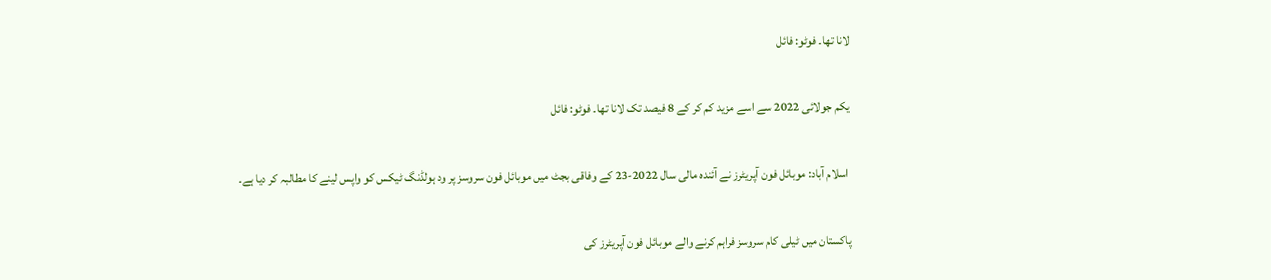لانا تھا۔ فوٹو: فائل

یکم جولائی 2022 سے اسے مزید کم کر کے 8 فیصد تک لانا تھا۔ فوٹو: فائل

 اسلام آباد: موبائل فون آپریٹرز نے آئندہ مالی سال 2022-23 کے وفاقی بجٹ میں موبائل فون سروسز پر ود ہولڈنگ ٹیکس کو واپس لینے کا مطالبہ کر دیا ہے۔

پاکستان میں ٹیلی کام سروسز فراہم کرنے والے موبائل فون آپریٹرز کی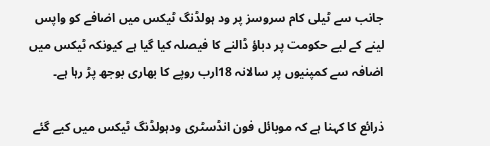جانب سے ٹیلی کام سروسز پر ود ہولڈنگ ٹیکس میں اضافے کو واپس لینے کے لیے حکومت پر دباؤ ڈالنے کا فیصلہ کیا گیا ہے کیونکہ ٹیکس میں اضافہ سے کمپنیوں پر سالانہ 18ارب روپے کا بھاری بوجھ پڑ رہا ہے۔

ذرائع کا کہنا ہے کہ موبائل فون انڈسٹری ودہولڈنگ ٹیکس میں کیے گئے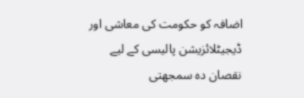اضافہ کو حکومت کی معاشی اور ڈیجیٹلائزیشن پالیسی کے لیے نقصان دہ سمجھتی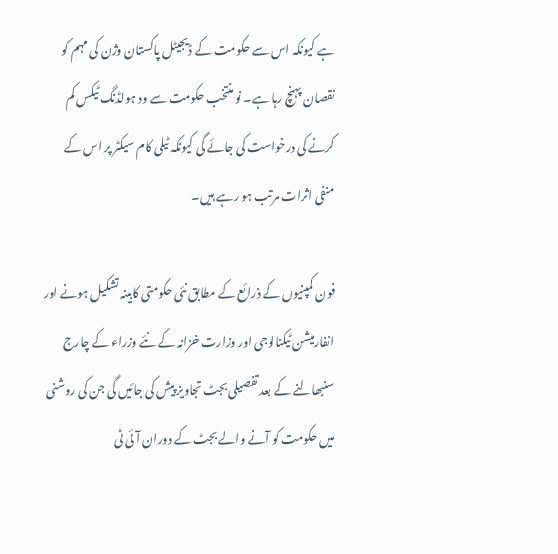ہے کیونکہ اس سے حکومت کے ڈیجیٹل پاکستان وژن کی مہم کو نقصان پہنچ رہا ہے۔ نو منتخب حکومت سے ود ہولڈنگ ٹیکس کم کرنے کی درخواست کی جائے گی کیونکہ ٹیلی کام سیکٹر پر اس کے منفی اثرات مرتب ہو رہے ہیں۔

فون کمپنیوں کے ذرائع کے مطابق نئی حکومتی کابینہ تشکیل ہونے اور انفارمیشن ٹیکنالوجی اور وزارت خزانہ کے نئے وزراء کے چارج سنبھالنے کے بعد تفصیلی بجٹ تجاویز پیش کی جائیں گی جن کی روشنی میں حکومت کو آنے والے بجٹ کے دوران آئی ٹی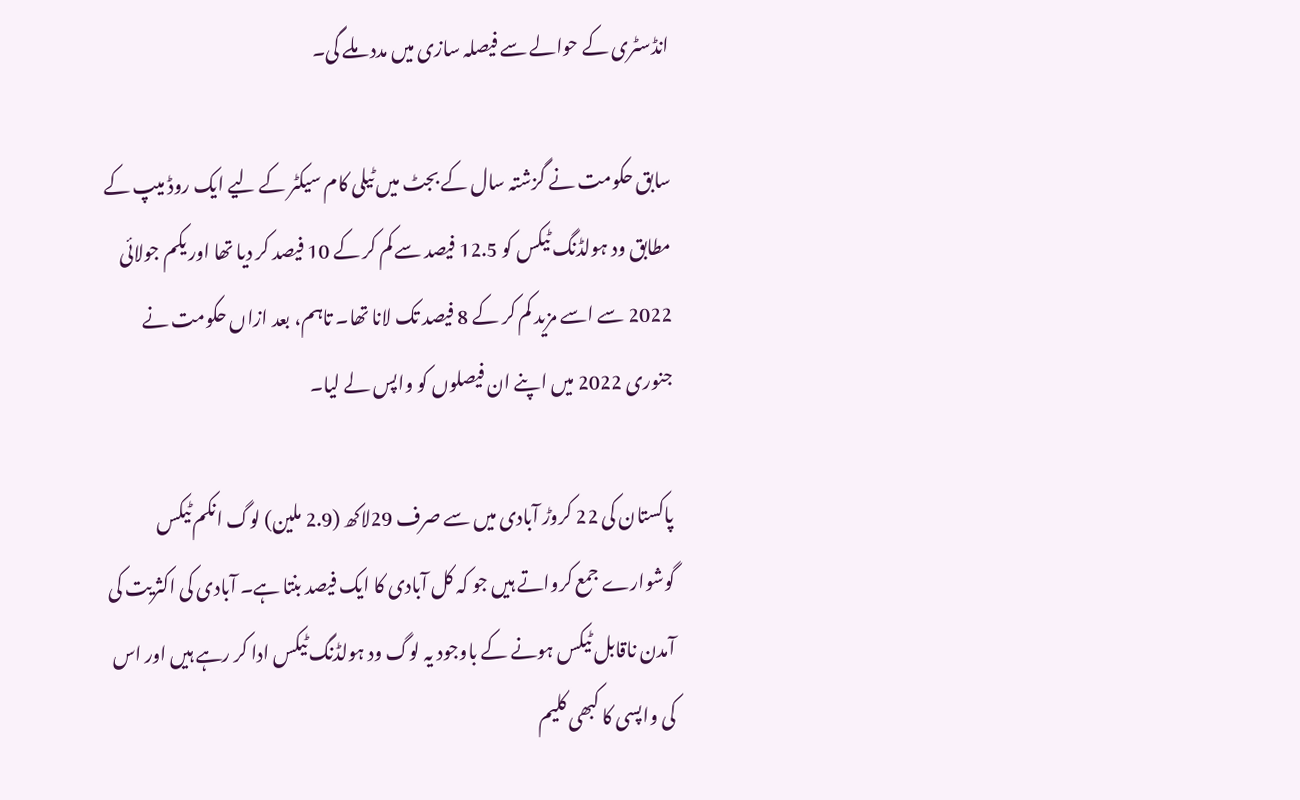انڈسٹری کے حوالے سے فیصلہ سازی میں مدد ملے گی۔

سابق حکومت نے گزشتہ سال کے بجٹ میں ٹیلی کام سیکٹر کے لیے ایک روڈ میپ کے مطابق ود ہولڈنگ ٹیکس کو 12.5 فیصد سے کم کر کے 10 فیصد کر دیا تھا اور یکم جولائی 2022 سے اسے مزید کم کر کے 8 فیصد تک لانا تھا۔ تاہم، بعد ازاں حکومت نے جنوری 2022 میں اپنے ان فیصلوں کو واپس لے لیا۔

پاکستان کی 22 کروڑ آبادی میں سے صرف 29لاکھ (2.9 ملین) لوگ انکم ٹیکس گوشوارے جمع کرواتے ہیں جو کہ کل آبادی کا ایک فیصد بنتا ہے۔ آبادی کی اکثریت کی آمدن ناقابل ٹیکس ہونے کے باوجود یہ لوگ ود ہولڈنگ ٹیکس ادا کر رہے ہیں اور اس کی واپسی کا کبھی کلیم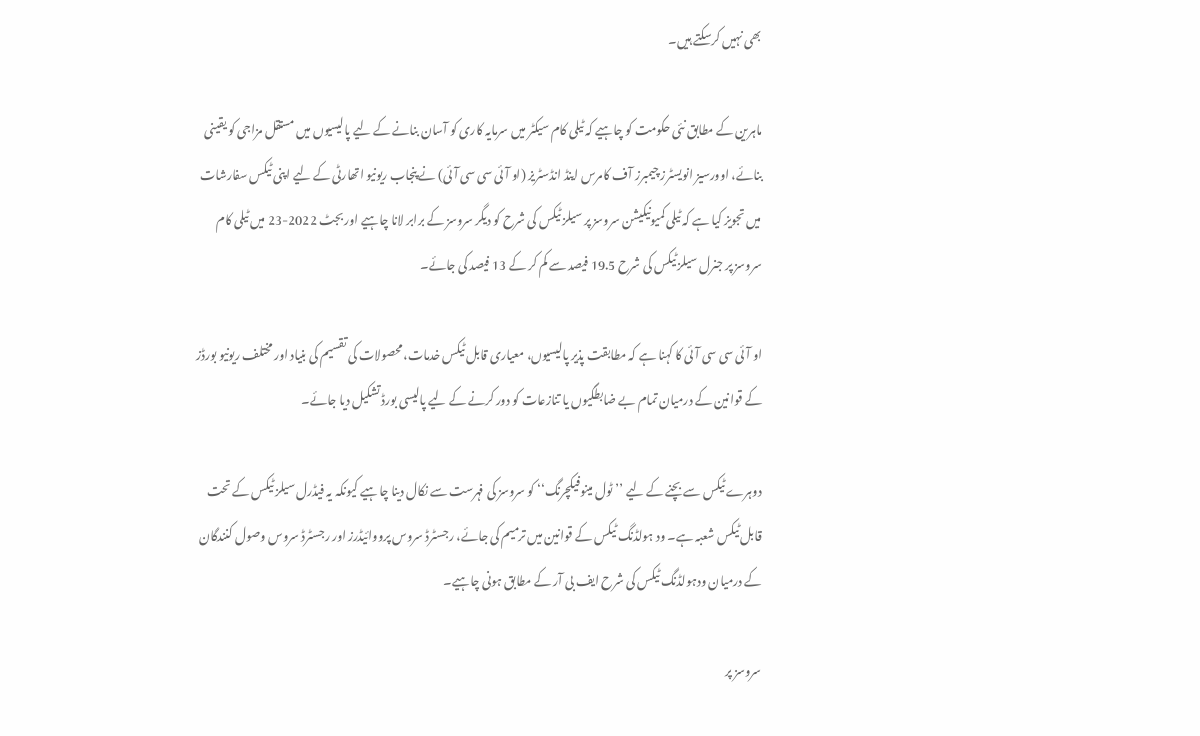بھی نہیں کرسکتے ہیں۔

ماہرین کے مطابق نئی حکومت کو چاہیے کہ ٹیلی کام سیکٹر میں سرمایہ کاری کو آسان بنانے کے لیے پالیسیوں میں مستقل مزاجی کو یقینی بنائے، اوورسیز انویسٹرز چیمبرز آف کامرس اینڈ انڈسٹریز (او آئی سی سی آئی) نے پنجاب ریونیو اتھارٹی کے لیے اپنی ٹیکس سفارشات میں تجویز کیا ہے کہ ٹیلی کمیونیکیشن سروسز پر سیلز ٹیکس کی شرح کو دیگر سروسز کے برابر لانا چاہیے اور بجٹ 2022-23 میں ٹیلی کام سروسز پر جنرل سیلز ٹیکس کی شرح 19.5 فیصد سے کم کر کے 13 فیصد کی جائے۔

او آئی سی سی آئی کا کہنا ہے کہ مطابقت پذیر پالیسیوں، معیاری قابل ٹیکس خدمات، محصولات کی تقسیم کی بنیاد اور مختلف ریونیو بورڈز کے قوانین کے درمیان تمام بے ضابطگیوں یا تنازعات کو دور کرنے کے لیے پالیسی بورڈ تشکیل دیا جائے۔

دوہرے ٹیکس سے بچنے کے لیے ’’ٹول مینوفیکچرنگ‘‘ کو سروسز کی فہرست سے نکال دینا چاہیے کیونکہ یہ فیڈرل سیلز ٹیکس کے تحت قابل ٹیکس شعبہ ہے۔ ود ہولڈنگ ٹیکس کے قوانین میں ترمیم کی جائے، رجسٹرڈ سروس پرووائیڈرز اور رجسٹرڈ سروس وصول کنندگان کے درمیان ودہولڈنگ ٹیکس کی شرح ایف بی آر کے مطابق ہونی چاہیے۔

سروسز پر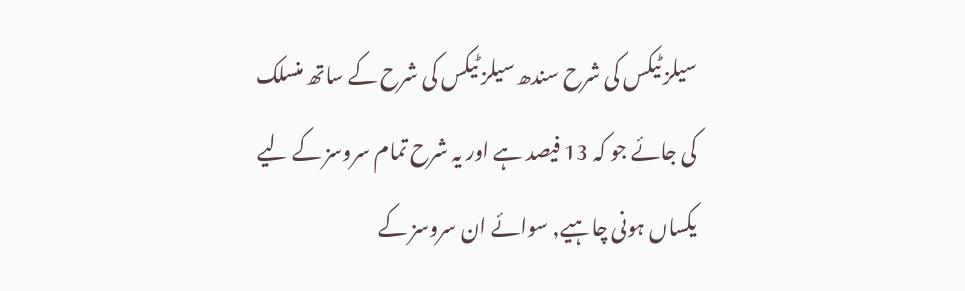سیلز ٹیکس کی شرح سندھ سیلز ٹیکس کی شرح کے ساتھ منسلک کی جائے جو کہ 13 فیصد ہے اور یہ شرح تمام سروسز کے لیے یکساں ہونی چاہیے, سوائے ان سروسز کے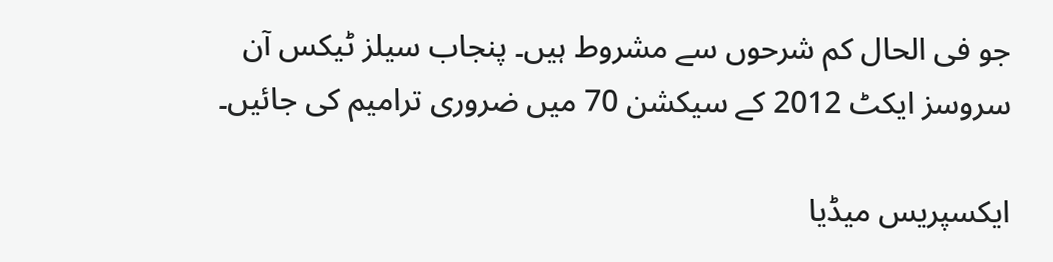جو فی الحال کم شرحوں سے مشروط ہیں۔ پنجاب سیلز ٹیکس آن سروسز ایکٹ 2012 کے سیکشن 70 میں ضروری ترامیم کی جائیں۔

ایکسپریس میڈیا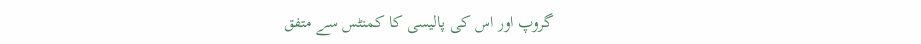گروپ اور اس کی پالیسی کا کمنٹس سے متفق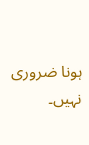ہونا ضروری نہیں۔